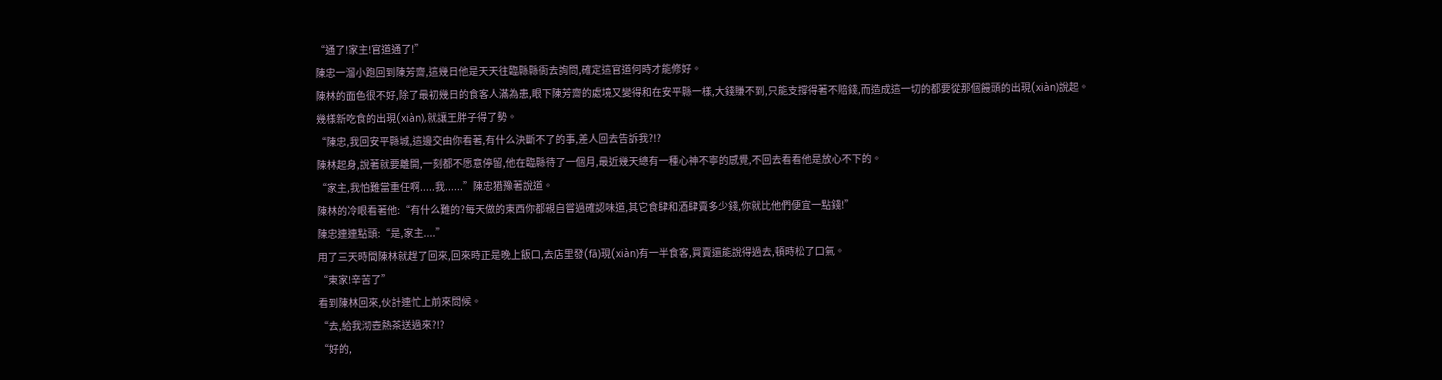“通了!家主!官道通了!”
陳忠一溜小跑回到陳芳齋,這幾日他是天天往臨縣縣衙去詢問,確定這官道何時才能修好。
陳林的面色很不好,除了最初幾日的食客人滿為患,眼下陳芳齋的處境又變得和在安平縣一樣,大錢賺不到,只能支撐得著不賠錢,而造成這一切的都要從那個饅頭的出現(xiàn)說起。
幾樣新吃食的出現(xiàn),就讓王胖子得了勢。
“陳忠,我回安平縣城,這邊交由你看著,有什么決斷不了的事,差人回去告訴我?!?
陳林起身,說著就要離開,一刻都不愿意停留,他在臨縣待了一個月,最近幾天總有一種心神不寧的感覺,不回去看看他是放心不下的。
“家主,我怕難當重任啊.....我......”陳忠猶豫著說道。
陳林的冷眼看著他:“有什么難的?每天做的東西你都親自嘗過確認味道,其它食肆和酒肆賣多少錢,你就比他們便宜一點錢!”
陳忠連連點頭:“是,家主....”
用了三天時間陳林就趕了回來,回來時正是晚上飯口,去店里發(fā)現(xiàn)有一半食客,買賣還能說得過去,頓時松了口氣。
“東家!辛苦了”
看到陳林回來,伙計連忙上前來問候。
“去,給我沏壺熱茶送過來?!?
“好的,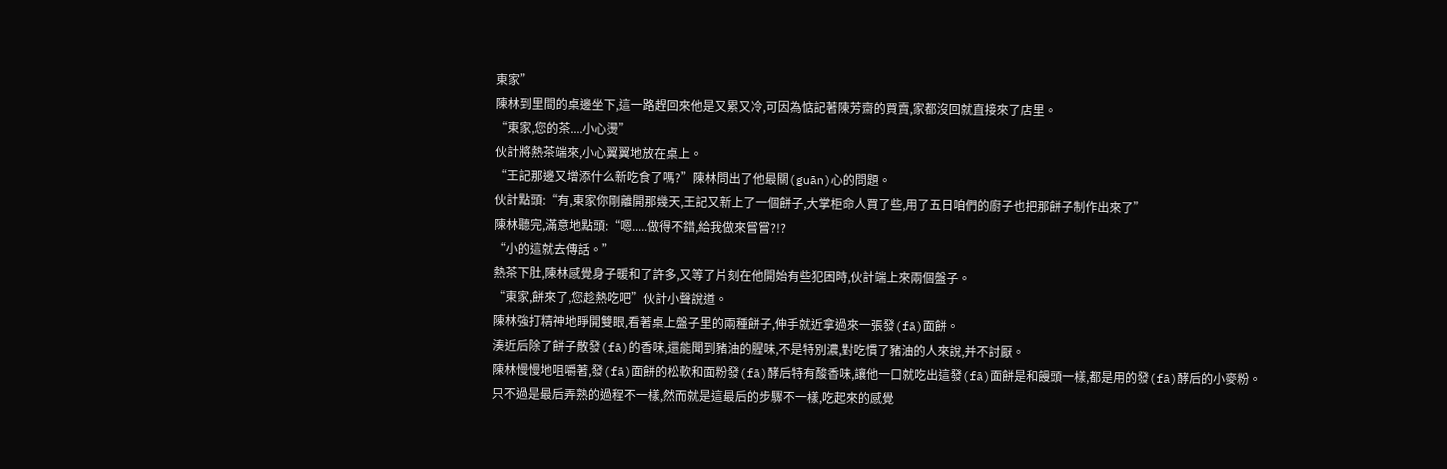東家”
陳林到里間的桌邊坐下,這一路趕回來他是又累又冷,可因為惦記著陳芳齋的買賣,家都沒回就直接來了店里。
“東家,您的茶....小心燙”
伙計將熱茶端來,小心翼翼地放在桌上。
“王記那邊又增添什么新吃食了嗎?”陳林問出了他最關(guān)心的問題。
伙計點頭:“有,東家你剛離開那幾天,王記又新上了一個餅子,大掌柜命人買了些,用了五日咱們的廚子也把那餅子制作出來了”
陳林聽完,滿意地點頭:“嗯.....做得不錯,給我做來嘗嘗?!?
“小的這就去傳話。”
熱茶下肚,陳林感覺身子暖和了許多,又等了片刻在他開始有些犯困時,伙計端上來兩個盤子。
“東家,餅來了,您趁熱吃吧”伙計小聲說道。
陳林強打精神地睜開雙眼,看著桌上盤子里的兩種餅子,伸手就近拿過來一張發(fā)面餅。
湊近后除了餅子散發(fā)的香味,還能聞到豬油的腥味,不是特別濃,對吃慣了豬油的人來說,并不討厭。
陳林慢慢地咀嚼著,發(fā)面餅的松軟和面粉發(fā)酵后特有酸香味,讓他一口就吃出這發(fā)面餅是和饅頭一樣,都是用的發(fā)酵后的小麥粉。
只不過是最后弄熟的過程不一樣,然而就是這最后的步驟不一樣,吃起來的感覺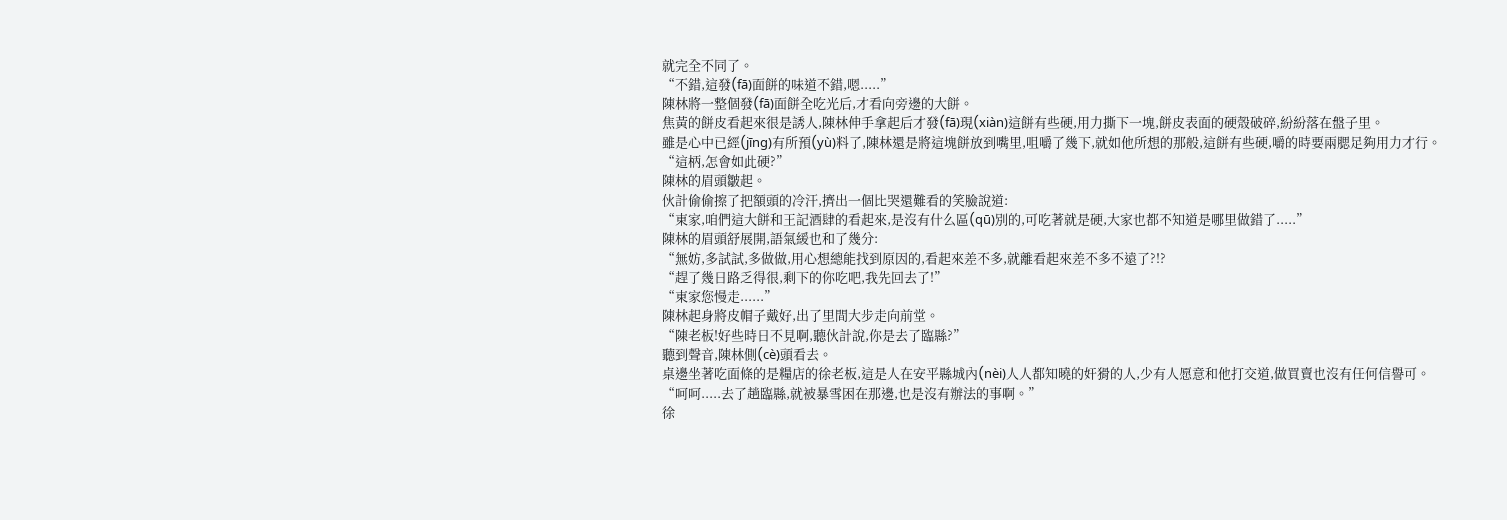就完全不同了。
“不錯,這發(fā)面餅的味道不錯,嗯.....”
陳林將一整個發(fā)面餅全吃光后,才看向旁邊的大餅。
焦黃的餅皮看起來很是誘人,陳林伸手拿起后才發(fā)現(xiàn)這餅有些硬,用力撕下一塊,餅皮表面的硬殼破碎,紛紛落在盤子里。
雖是心中已經(jīng)有所預(yù)料了,陳林還是將這塊餅放到嘴里,咀嚼了幾下,就如他所想的那般,這餅有些硬,嚼的時要兩腮足夠用力才行。
“這柄,怎會如此硬?”
陳林的眉頭皺起。
伙計偷偷擦了把額頭的冷汗,擠出一個比哭還難看的笑臉說道:
“東家,咱們這大餅和王記酒肆的看起來,是沒有什么區(qū)別的,可吃著就是硬,大家也都不知道是哪里做錯了.....”
陳林的眉頭舒展開,語氣緩也和了幾分:
“無妨,多試試,多做做,用心想總能找到原因的,看起來差不多,就離看起來差不多不遠了?!?
“趕了幾日路乏得很,剩下的你吃吧,我先回去了!”
“東家您慢走......”
陳林起身將皮帽子戴好,出了里間大步走向前堂。
“陳老板!好些時日不見啊,聽伙計說,你是去了臨縣?”
聽到聲音,陳林側(cè)頭看去。
桌邊坐著吃面條的是糧店的徐老板,這是人在安平縣城內(nèi)人人都知曉的奸猾的人,少有人愿意和他打交道,做買賣也沒有任何信譽可。
“呵呵.....去了趟臨縣,就被暴雪困在那邊,也是沒有辦法的事啊。”
徐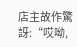店主故作驚訝:“哎呦,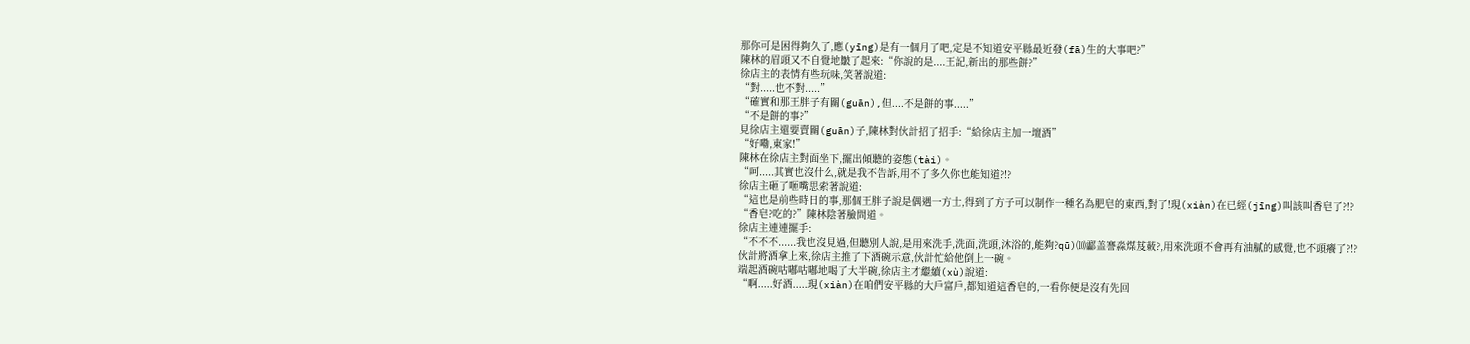那你可是困得夠久了,應(yīng)是有一個月了吧,定是不知道安平縣最近發(fā)生的大事吧?”
陳林的眉頭又不自覺地皺了起來:“你說的是....王記,新出的那些餅?”
徐店主的表情有些玩味,笑著說道:
“對.....也不對.....”
“確實和那王胖子有關(guān),但....不是餅的事.....”
“不是餅的事?”
見徐店主還要賣關(guān)子,陳林對伙計招了招手:“給徐店主加一壇酒”
“好嘞,東家!”
陳林在徐店主對面坐下,擺出傾聽的姿態(tài)。
“呵.....其實也沒什么,就是我不告訴,用不了多久你也能知道?!?
徐店主砸了咂嘴思索著說道:
“這也是前些時日的事,那個王胖子說是偶遇一方士,得到了方子可以制作一種名為肥皂的東西,對了!現(xiàn)在已經(jīng)叫該叫香皂了?!?
“香皂?吃的?”陳林陰著臉問道。
徐店主連連擺手:
“不不不......我也沒見過,但聽別人說,是用來洗手,洗面,洗頭,沐浴的,能夠?qū)⑽酃盖謇淼煤芨蓛?,用來洗頭不會再有油膩的感覺,也不頭癢了?!?
伙計將酒拿上來,徐店主推了下酒碗示意,伙計忙給他倒上一碗。
端起酒碗咕嘟咕嘟地喝了大半碗,徐店主才繼續(xù)說道:
“啊.....好酒.....現(xiàn)在咱們安平縣的大戶富戶,都知道這香皂的,一看你便是沒有先回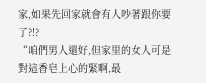家,如果先回家就會有人吵著跟你要了?!?
“咱們男人還好,但家里的女人可是對這香皂上心的緊啊,最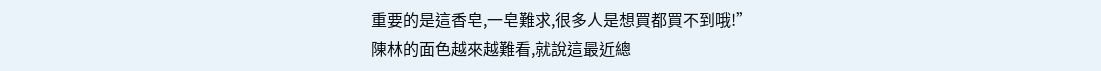重要的是這香皂,一皂難求,很多人是想買都買不到哦!”
陳林的面色越來越難看,就說這最近總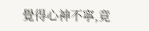覺得心神不寧,竟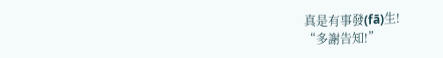真是有事發(fā)生!
“多謝告知!”